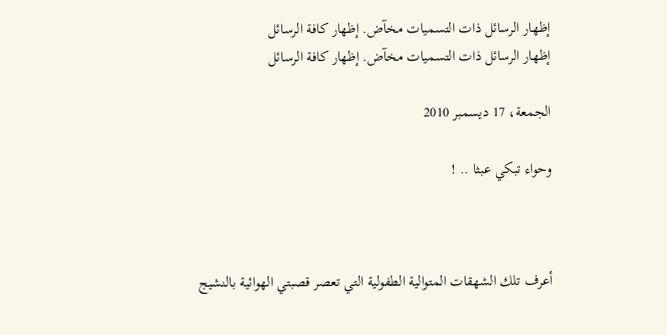إظهار الرسائل ذات التسميات مخآض. إظهار كافة الرسائل
إظهار الرسائل ذات التسميات مخآض. إظهار كافة الرسائل

الجمعة، 17 ديسمبر 2010

وحواء تبكي عبثا .. !



أعرف تلك الشهقات المتوالية الطفولية التي تعصر قصبتي الهوائية بالنشيج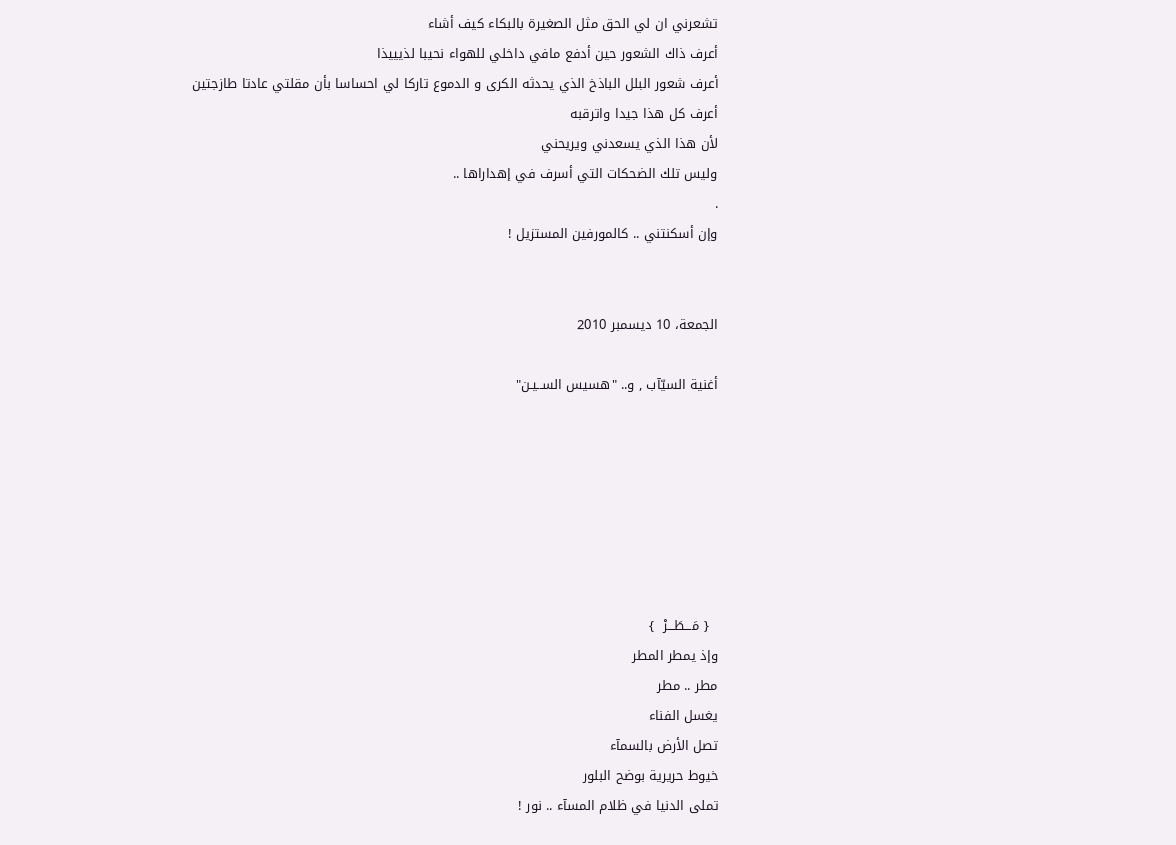تشعرني ان لي الحق مثل الصغيرة بالبكاء كيف أشاء
أعرف ذاك الشعور حين أدفع مافي داخلي للهواء نحيبا لذيييذا
أعرف شعور البلل الباذخ الذي يحدثه الكرى و الدموع تاركا لي احساسا بأن مقلتي عادتا طازجتين
أعرف كل هذا جيدا واترقبه
لأن هذا الذي يسعدني ويريحني
وليس تلك الضحكات التي أسرف في إهداراها ..
.
وإن أسكنتني .. كالمورفين المستزيل !


الجمعة، 10 ديسمبر 2010

أغنية السيّآب , و.. "هسيس الســيـن"







  { مَـــطَـــرْ  }
وإذ يمطر المطر
مطر .. مطر
يغسل الفناء
تصل الأرض بالسمآء
خيوط حريرية بوضح البلور
تملى الدنيا في ظلام المسآء .. نور !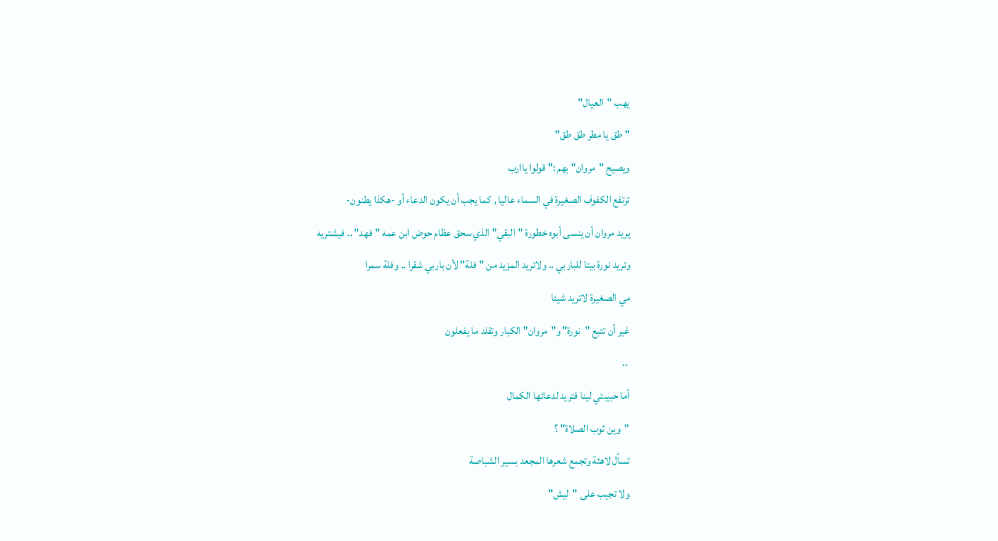يهب "العيال"
" طق يا مطر طق طق"
ويصيح "مروان" بهم :" قولوا ياارب
ترتفع الكفوف الصغيرة في السماء عاليا , كما يجب أن يكون الدعاء أو -هكذا يطنون-
يريد مروان أن ينسى أبوه خطورة "البقي" الذي سحق عظام حوض ابن عمه "فهد" .. فيشتريه
وتريد نورة بيتا للباربي .. ولاتريد المزيد من "فلة" لأن باربي شقرا .. وفلة سمرا
مي الصغيرة لاتريد شيئا
غير أن تتبع "نورة" و"مروان" الكبار وتقلد ما يفعلون
 ..
أما حبيبتي لينا فتريد لدعائها الكمال
"وين ثوب الصلاة" ؟
تسأل لاهثة وتجمع شعرها المجعد بسير الشباصة
ولا تجيب على "ليش"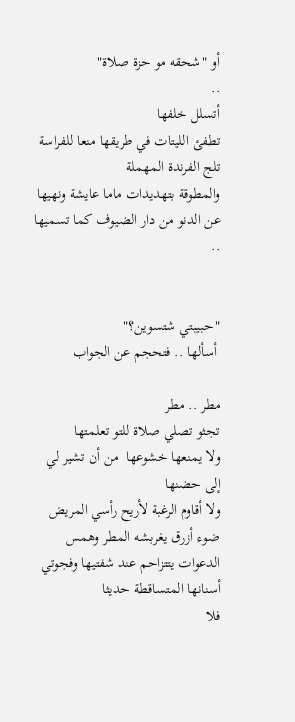أو "شحقه مو حزة صلاة"
..
أتسلل خلفها
تطفئ الليتات في طريقها منعا للفراسة
تلج الفرندة المهملة
والمطوقة بتهديدات ماما عايشة ونهيها عن الدنو من دار الضيوف كما تسميها
..


"حبيبتي شتسوين؟"
 أسألها .. فتحجم عن الجواب

مطر .. مطر
تجثو تصلي صلاة للتو تعلمتها
ولا يمنعها خشوعها  من أن تشير لي إلى حضنها
ولا أقاوم الرغبة لأريح رأسي المريض
ضوء أزرق يغربشه المطر وهمس الدعوات يتتزاحم عند شفتيها وفجوتي أسنانها المتساقطة حديثا
فلا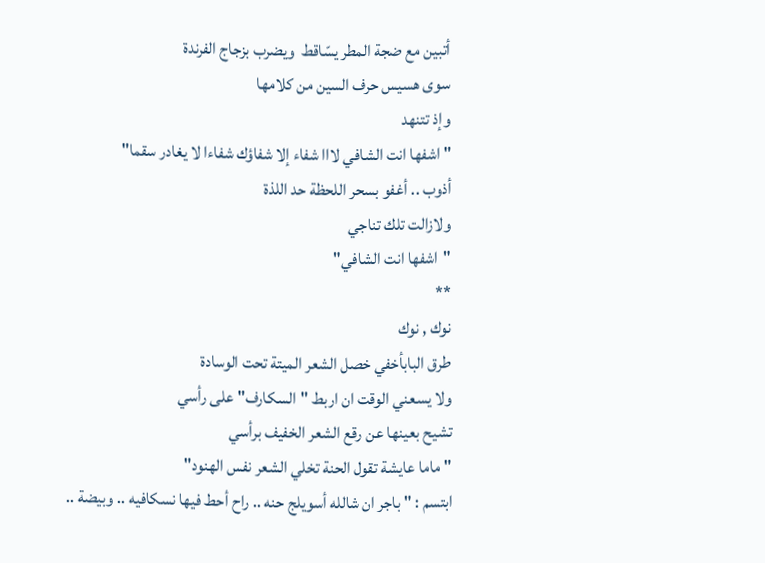أتبين مع ضجة المطر يسّاقط  ويضرب بزجاج الفرندة
سوى هسيس حرف السين من كلامها
وإذ تتنهد
" اشفها انت الشافي لااا شفاء إلا شفاؤك شفاءا لا يغادر سقما"
أذوب .. أغفو بسحر اللحظة حد اللذة
ولازالت تلك تناجي
"اشفها انت الشافي"
**
نوك , نوك
طرق البابأخفي خصل الشعر الميتة تحت الوسادة
ولا يسعني الوقت ان اربط "السكارف" على رأسي
تشيح بعينها عن رقع الشعر الخفيف برأسي
" ماما عايشة تقول الحنة تخلي الشعر نفس الهنود"
ابتسم : " باجر ان شالله أسويلج حنه .. راح أحط فيها نسكافيه .. وبيضة ..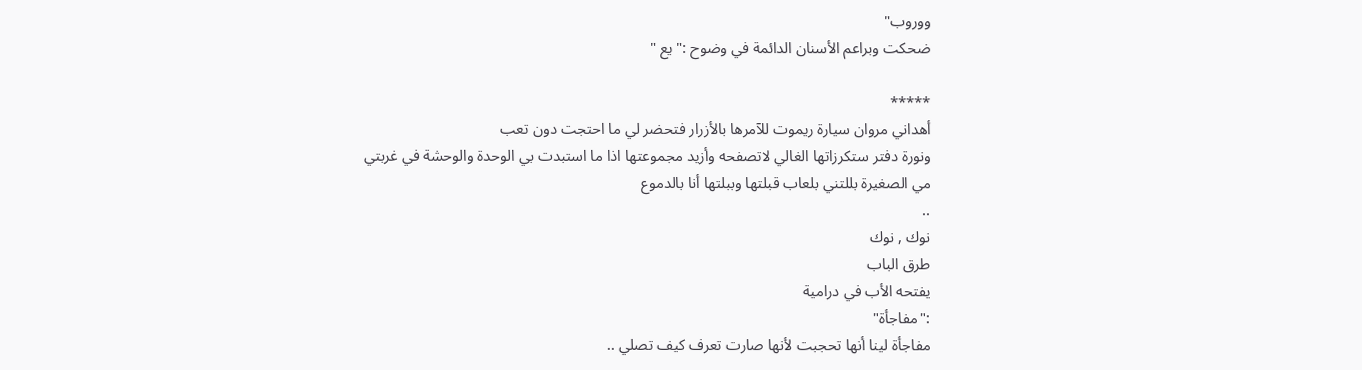ووروب"
ضحكت وبراعم الأسنان الدائمة في وضوح :" يع "

*****
أهداني مروان سيارة ريموت للآمرها بالأزرار فتحضر لي ما احتجت دون تعب
ونورة دفتر ستكرزاتها الغالي لاتصفحه وأزيد مجموعتها اذا ما استبدت بي الوحدة والوحشة في غربتي
مي الصغيرة بللتني بلعاب قبلتها وببلتها أنا بالدموع
..
نوك , نوك
طرق الباب
يفتحه الأب في درامية
:"مفاجأة"
مفاجأة لينا أنها تحجبت لأنها صارت تعرف كيف تصلي ..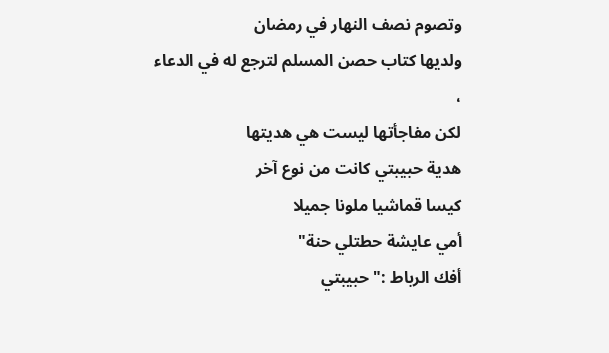وتصوم نصف النهار في رمضان
ولديها كتاب حصن المسلم لترجع له في الدعاء
،
لكن مفاجأتها ليست هي هديتها
هدية حبيبتي كانت من نوع آخر
كيسا قماشيا ملونا جميلا
أمي عايشة حطتلي حنة"
أفك الرباط :" حبيبتي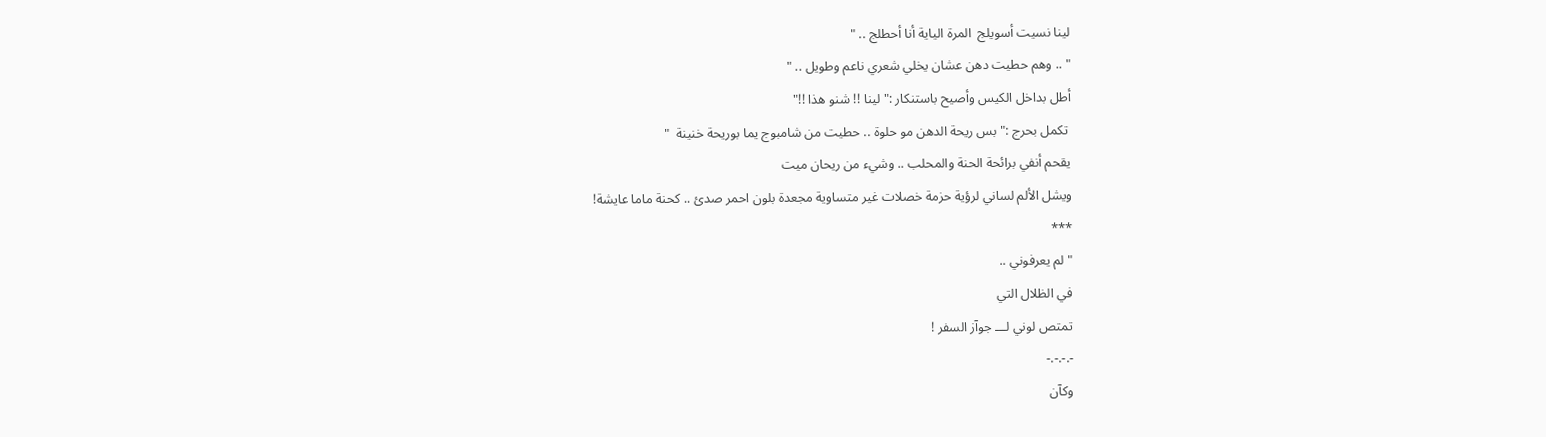لينا نسيت أسويلج  المرة الياية أنا أحطلج .. "
" .. وهم حطيت دهن عشان يخلي شعري ناعم وطويل .. "
أطل بداخل الكيس وأصيح باستنكار :" لينا !! شنو هذا !!"
 تكمل بحرج :" بس ريحة الدهن مو حلوة .. حطيت من شامبوج يما بوريحة خنينة  "
يقحم أنفي برائحة الحنة والمحلب .. وشيء من ريحان ميت
ويشل الألم لساني لرؤية حزمة خصلات غير متساوية مجعدة بلون احمر صدئ .. كحنة ماما عايشة!
***
" لم يعرفوني ..
في الظلال التي
تمتص لوني لـــ جوآز السفر !
-.-.-.-
وكآن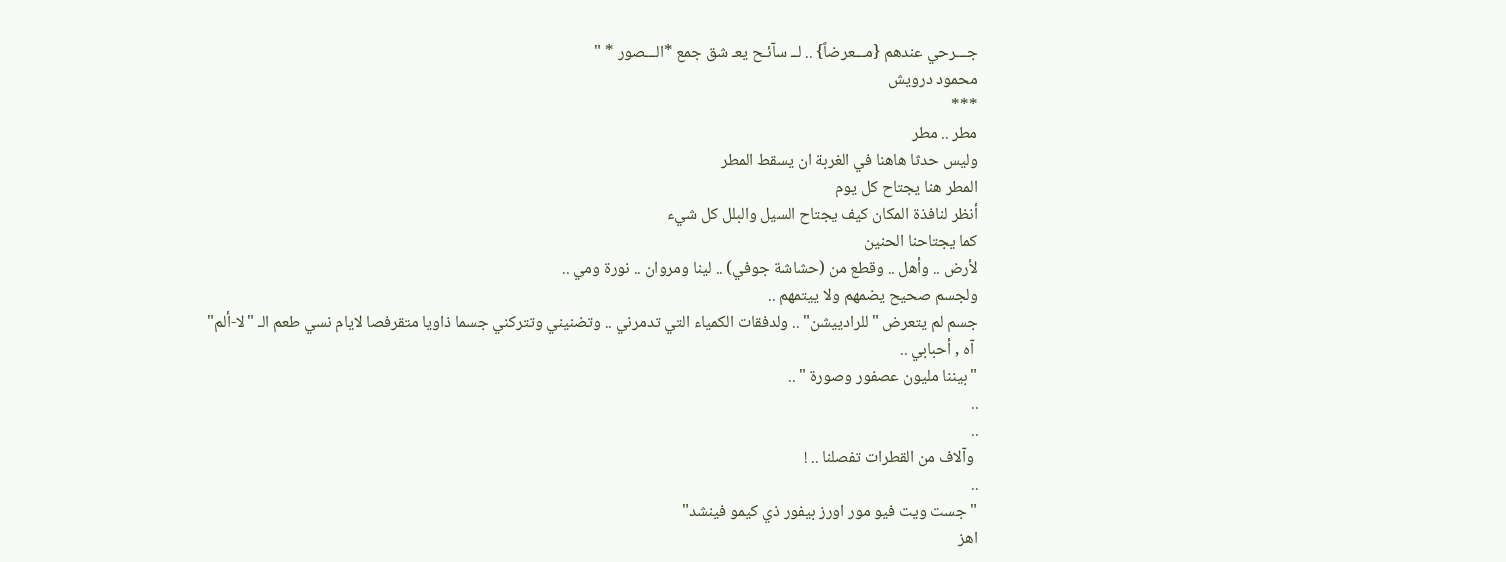جـــرحي عندهم {مـــعرضاً} .. لــ سآئـح يعـ شق جمع *الـــصور * "
محمود درويش
***
مطر .. مطر
وليس حدثا هاهنا في الغربة ان يسقط المطر
المطر هنا يجتاح كل يوم
أنظر لنافذة المكان كيف يجتاح السيل والبلل كل شيء
كما يجتاحنا الحنين
لأرض .. وأهل .. وقطع من (حشاشة جوفي) .. لينا ومروان .. نورة ومي ..
ولجسم صحيح يضمهم ولا ييتمهم ..
جسم لم يتعرض "للرادييشن" .. ولدفقات الكمياء التي تدمرني .. وتضنيني وتتركني جسما ذاويا متقرفصا لايام نسي طعم الـ "لا-ألم"
 آه , أحبابي ..
"بيننا مليون عصفور وصورة " ..
..
..
 وآلاف من القطرات تفصلنا .. !
..
" جست ويت فيو مور اورز بيفور ذي كيمو فينشد"
اهز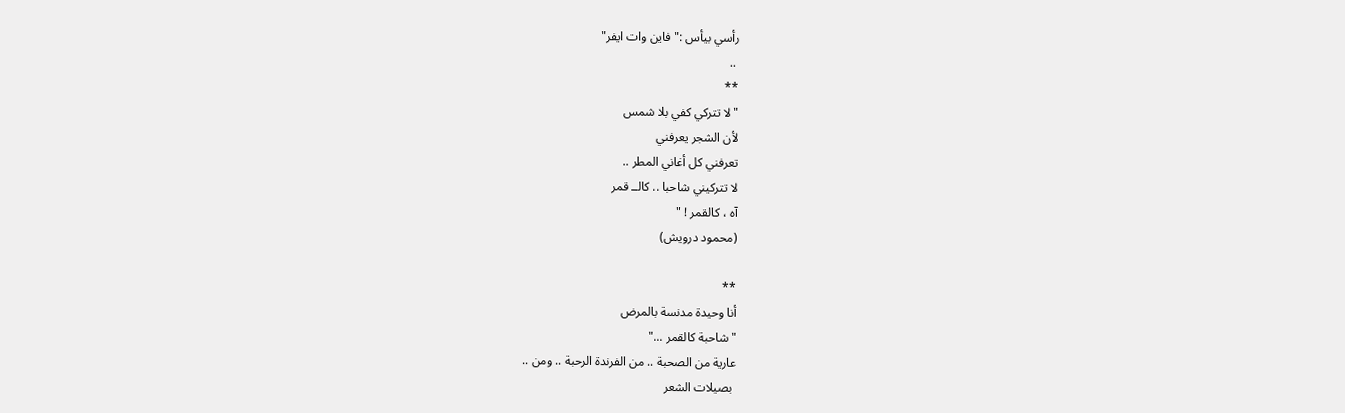رأسي بيأس :" فاين وات ايفر"
 ..
**
" لا تتركي كفي بلا شمس
لأن الشجر يعرفني
تعرفني كل أغاني المطر ..
لا تتركيني شاحبا .. كالــ قمر
آه ، كالقمر ! "
(محمود درويش)

**
أنا وحيدة مدنسة بالمرض
"شاحبة كالقمر ..."
عارية من الصحبة .. من الفرندة الرحبة .. ومن ..
 بصيلات الشعر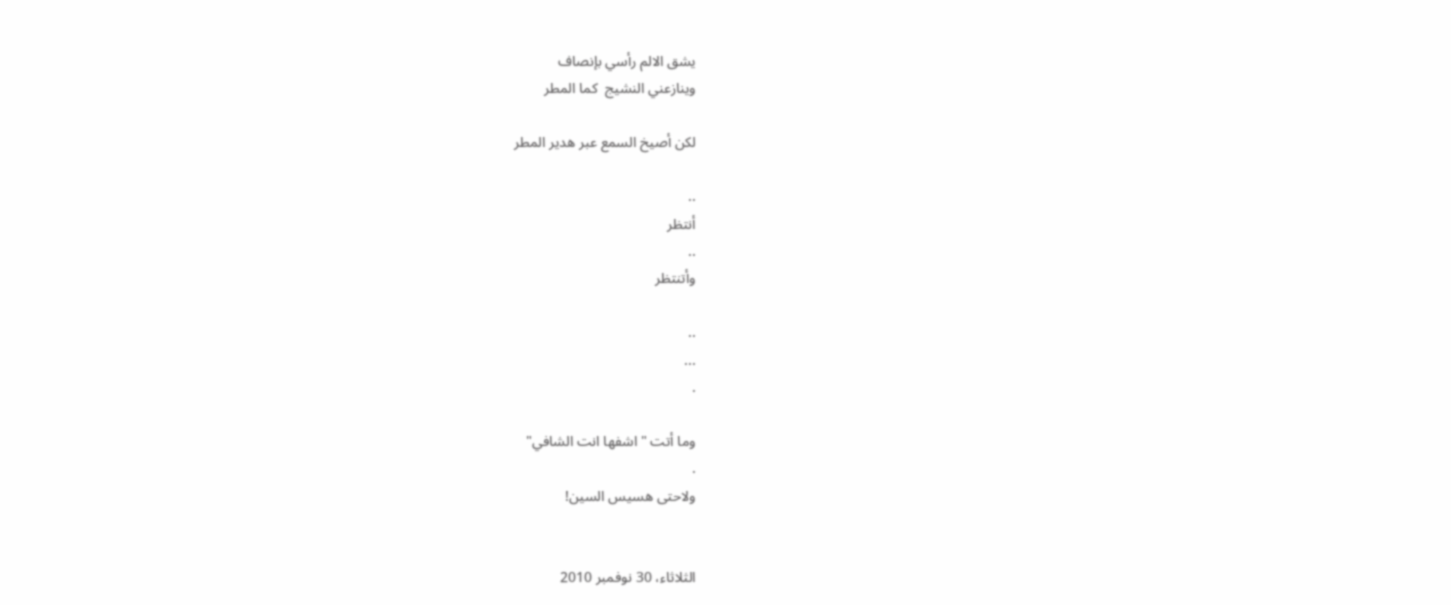يشق الالم رأسي بإنصاف
وينازعني النشيج  كما المطر

لكن أصيخ السمع عبر هدير المطر

..
أنتظر
..
وأتنتظر

..
...
.

وما أتت " اشفها انت الشافي"
.
ولاحتى هسيس السين!


الثلاثاء، 30 نوفمبر 2010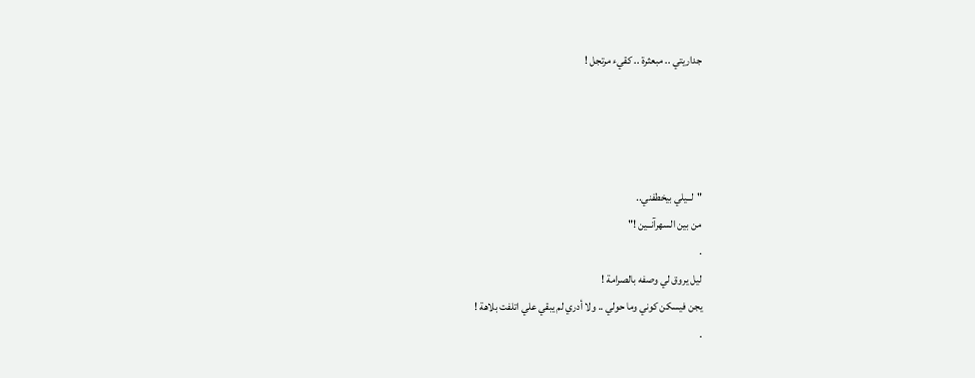جداريتي .. مبعثرة .. كقيء مرتجل !




"لــيلي بيخطفني..
من بين السهرآنــين !"
.
ليل يروق لي وصفه بالصرامة !
يجن فيسكن كوني وما حولي .. ولا أدري لم يبقي علي اتلفت بلاهة !
.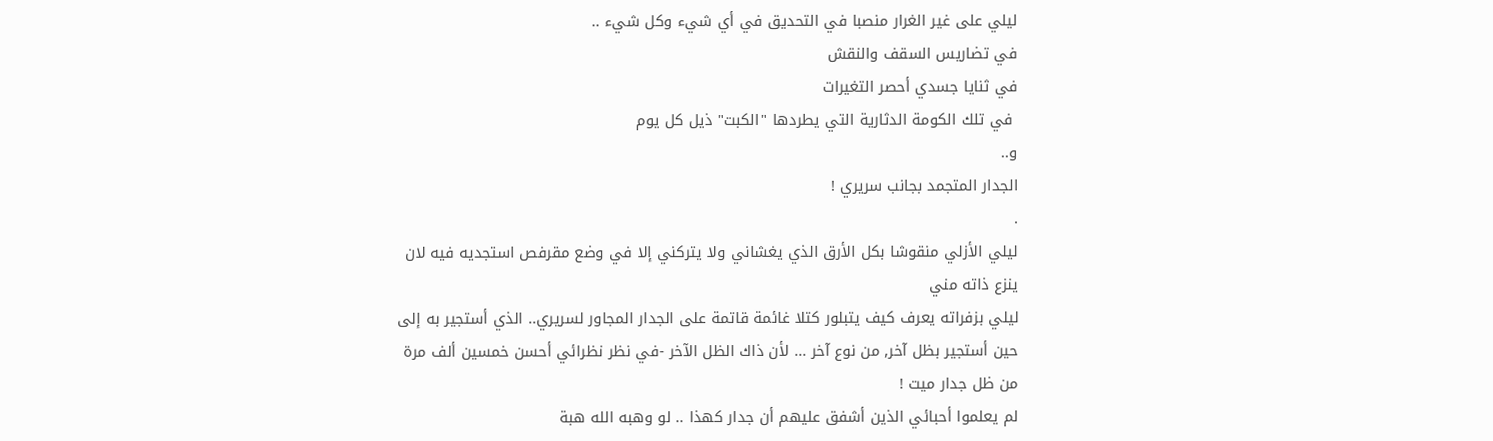ليلي على غير الغرار منصبا في التحديق في أي شيء وكل شيء ..
في تضاريس السقف والنقش
في ثنايا جسدي أحصر التغيرات
 في تلك الكومة الدثارية التي يطردها "الكبت" ذيل كل يوم
و..
الجدار المتجمد بجانب سريري !
.
ليلي الأزلي منقوشا بكل الأرق الذي يغشاني ولا يتركني إلا في وضع مقرفص استجديه فيه لان ينزع ذاته مني
ليلي بزفراته يعرف كيف يتبلور كتلا غائمة قاتمة على الجدار المجاور لسريري.. الذي أستجير به إلى حين أستجير بظل آخر, من نوع آخر ... لأن ذاك الظل الآخر -في نظر نظرائي أحسن خمسين ألف مرة من ظل جدار ميت !
لم يعلموا أحبائي الذين أشفق عليهم أن جدار كهذا .. لو وهبه الله هبة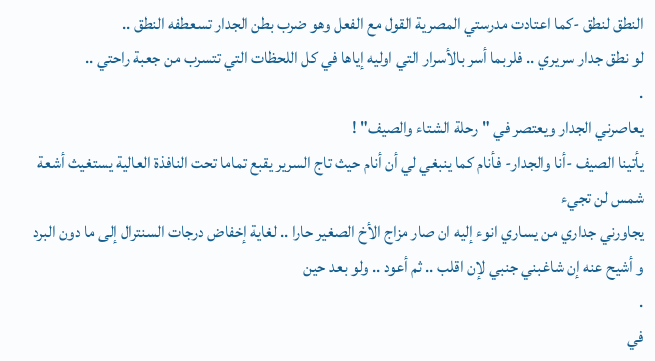النطق لنطق -كما اعتادت مدرستي المصرية القول مع الفعل وهو ضرب بطن الجدار تسعطفه النطق ..
لو نطق جدار سريري .. فلربما أسر بالأسرار التي اوليه إياها في كل اللحظات التي تتسرب من جعبة راحتي ..
.
يعاصرني الجدار ويعتصر في "رحلة الشتاء والصيف" !
يأتينا الصيف -أنا والجدار- فأنام كما ينبغي لي أن أنام حيث تاج السرير يقبع تماما تحت النافذة العالية يستغيث أشعة شمس لن تجيء
يجاورني جداري من يساري انوء إليه ان صار مزاج الأخ الصغير حارا .. لغاية إخفاض درجات السنترال إلى ما دون البرد
و أشيح عنه إن شاغبني جنبي لإن اقلب .. ثم أعود .. ولو بعد حين
.
في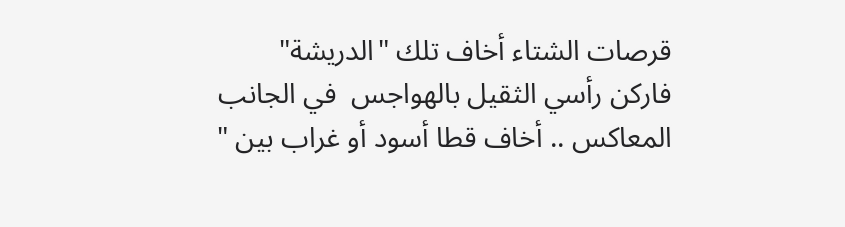قرصات الشتاء أخاف تلك "الدريشة"  فاركن رأسي الثقيل بالهواجس  في الجانب المعاكس .. أخاف قطا أسود أو غراب بين "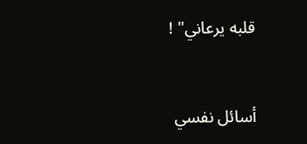قلبه يرعاني" !


أسائل نفسي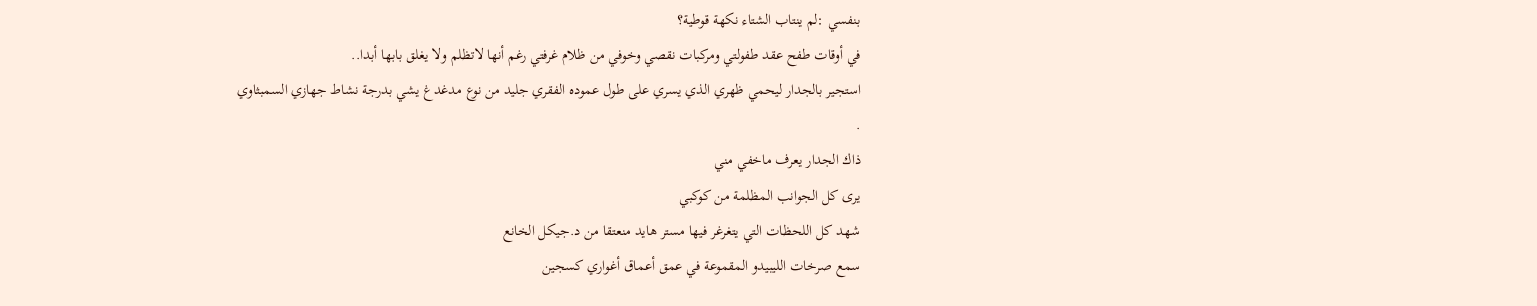بنفسي :لم ينتاب الشتاء نكهة قوطية؟
في أوقات طفح عقد طفولتي ومركبات نقصي وخوفي من ظلام غرفتي رغم أنها لاتظلم ولا يغلق بابها أبدا..
استجير بالجدار ليحمي ظهري الذي يسري على طول عموده الفقري جليد من نوع مدغدغ يشي بدرجة نشاط جهازي السمبثاوي
.
ذاك الجدار يعرف ماخفي مني
يرى كل الجوانب المظلمة من كوكبي
شهد كل اللحظات التي يتغرغر فيها مستر هايد منعتقا من د.جيكل الخانع
سمع صرخات الليبيدو المقموعة في عمق أعماق أغواري كسجين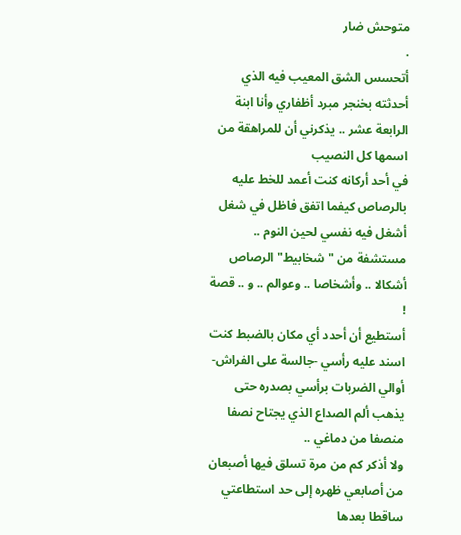متوحش ضار
.
أتحسس الشق المعيب فيه الذي أحدثته بخنجر مبرد أظفاري وأنا ابنة الرابعة عشر .. يذكرني أن للمراهقة من اسمها كل النصيب
في أحد أركانه كنت أعمد للخط عليه بالرصاص كيفما اتفق فاظل في شغل أشغل فيه نفسي لحين النوم .. مستشفة من "شخابيط" الرصاص أشكالا .. وأشخاصا .. وعوالم .. و .. قصة !
أستطيع أن أحدد أي مكان بالضبط كنت اسند عليه رأسي -جالسة على الفراش- أوالي الضربات برأسي بصدره حتى يذهب ألم الصداع الذي يجتاح نصفا منصفا من دماغي ..
ولا أذكر كم من مرة تسلق فيها أصبعان من أصابعي ظهره إلى حد استطاعتي ساقطا بعدها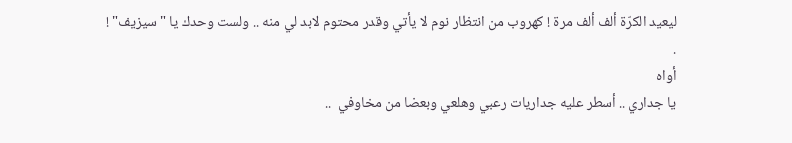ليعيد الكرّة ألف ألف مرة ! كهروب من انتظار نوم لا يأتي وقدر محتوم لابد لي منه .. ولست وحدك يا "سيزيف" !
.
أواه
يا جداري .. أسطر عليه جداريات رعبي وهلعي وبعضا من مخاوفي  ..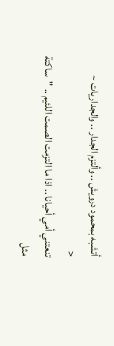أتشبه بمحمود درويش .. وألتزم الجدار .. والجداريات ~
<
تنعتني أمي أحيانا .. اذا ما التزمت الصمت اللئيم .. "ساكتة مثل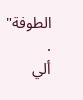الطوفة"
.
ألي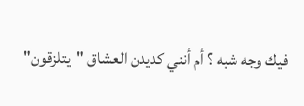فيك وجه شبه ؟ أم أنني كديدن العشاق "يتلزقون"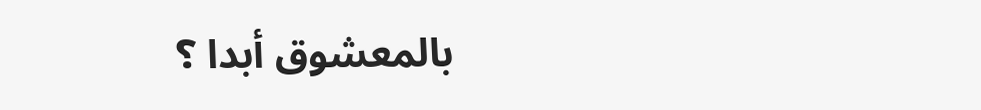بالمعشوق أبدا ؟